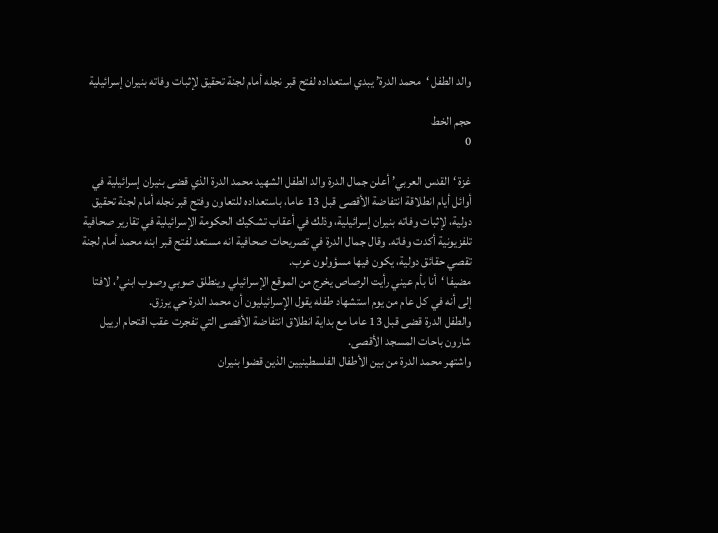والد الطفل ‘محمد الدرة’ يبدي استعداده لفتح قبر نجله أمام لجنة تحقيق لإثبات وفاته بنيران إسرائيلية

حجم الخط
0

غزة ‘القدس العربي’ أعلن جمال الدرة والد الطفل الشهيد محمد الدرة الذي قضى بنيران إسرائيلية في أوائل أيام انطلاقة انتفاضة الأقصى قبل 13 عاما، باستعداده للتعاون وفتح قبر نجله أمام لجنة تحقيق دولية، لإثبات وفاته بنيران إسرائيلية، وذلك في أعقاب تشكيك الحكومة الإسرائيلية في تقارير صحافية تلفزيونية أكدت وفاته. وقال جمال الدرة في تصريحات صحافية انه مستعد لفتح قبر ابنه محمد أمام لجنة تقصي حقائق دولية، يكون فيها مسؤولون عرب.
مضيفا ‘أنا بأم عيني رأيت الرصاص يخرج من الموقع الإسرائيلي وينطلق صوبي وصوب ابني’، لافتا إلى أنه في كل عام من يوم استشهاد طفله يقول الإسرائيليون أن محمد الدرة حي يرزق.
والطفل الدرة قضى قبل 13 عاما مع بداية انطلاق انتفاضة الأقصى التي تفجرت عقب اقتحام ارييل شارون باحات المسجد الأقصى.
واشتهر محمد الدرة من بين الأطفال الفلسطينيين الذين قضوا بنيران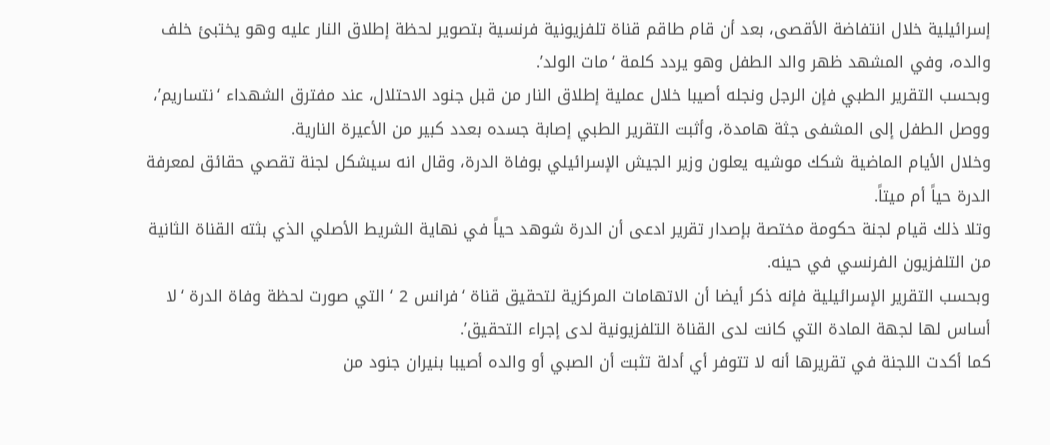إسرائيلية خلال انتفاضة الأقصى، بعد أن قام طاقم قناة تلفزيونية فرنسية بتصوير لحظة إطلاق النار عليه وهو يختبئ خلف والده، وفي المشهد ظهر والد الطفل وهو يردد كلمة ‘مات الولد’.
وبحسب التقرير الطبي فإن الرجل ونجله أصيبا خلال عملية إطلاق النار من قبل جنود الاحتلال، عند مفترق الشهداء ‘نتساريم’، ووصل الطفل إلى المشفى جثة هامدة، وأثبت التقرير الطبي إصابة جسده بعدد كبير من الأعيرة النارية.
وخلال الأيام الماضية شكك موشيه يعلون وزير الجيش الإسرائيلي بوفاة الدرة، وقال انه سيشكل لجنة تقصي حقائق لمعرفة الدرة حياً أم ميتاً.
وتلا ذلك قيام لجنة حكومة مختصة بإصدار تقرير ادعى أن الدرة شوهد حياً في نهاية الشريط الأصلي الذي بثته القناة الثانية من التلفزيون الفرنسي في حينه.
وبحسب التقرير الإسرائيلية فإنه ذكر أيضا أن الاتهامات المركزية لتحقيق قناة ‘فرانس 2 ‘ التي صورت لحظة وفاة الدرة ‘لا أساس لها لجهة المادة التي كانت لدى القناة التلفزيونية لدى إجراء التحقيق’.
كما أكدت اللجنة في تقريرها أنه لا تتوفر أي أدلة تثبت أن الصبي أو والده أصيبا بنيران جنود من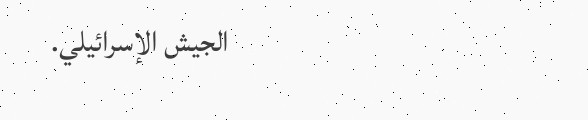الجيش الإسرائيلي.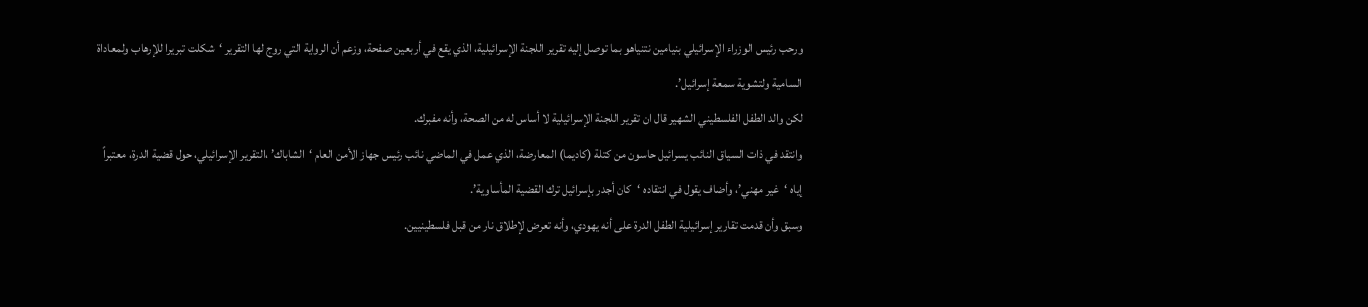ورحب رئيس الوزراء الإسرائيلي بنيامين نتنياهو بما توصل إليه تقرير اللجنة الإسرائيلية، الذي يقع في أربعين صفحة، وزعم أن الرواية التي روج لها التقرير ‘شكلت تبريرا للإرهاب ولمعاداة السامية ولتشوية سمعة إسرائيل’.
لكن والد الطفل الفلسطيني الشهير قال ان تقرير اللجنة الإسرائيلية لا أساس له من الصحة، وأنه مفبرك.
وانتقد في ذات السياق النائب يسرائيل حاسون من كتلة (كاديما) المعارضة، الذي عمل في الماضي نائب رئيس جهاز الأمن العام ‘الشاباك’ ،التقرير الإسرائيلي، حول قضية الدرة، معتبراً إياه ‘غير مهني’، وأضاف يقول في انتقاده ‘كان أجدر بإسرائيل ترك القضية المأساوية’.
وسبق وأن قدمت تقارير إسرائيلية الطفل الدرة على أنه يهودي، وأنه تعرض لإطلاق نار من قبل فلسطينيين.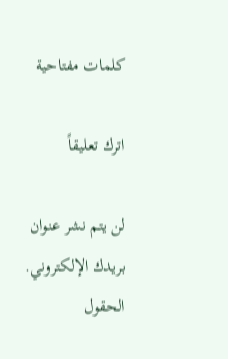كلمات مفتاحية

اترك تعليقاً

لن يتم نشر عنوان بريدك الإلكتروني. الحقول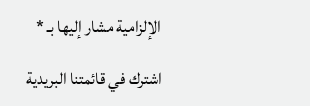الإلزامية مشار إليها بـ *

اشترك في قائمتنا البريدية